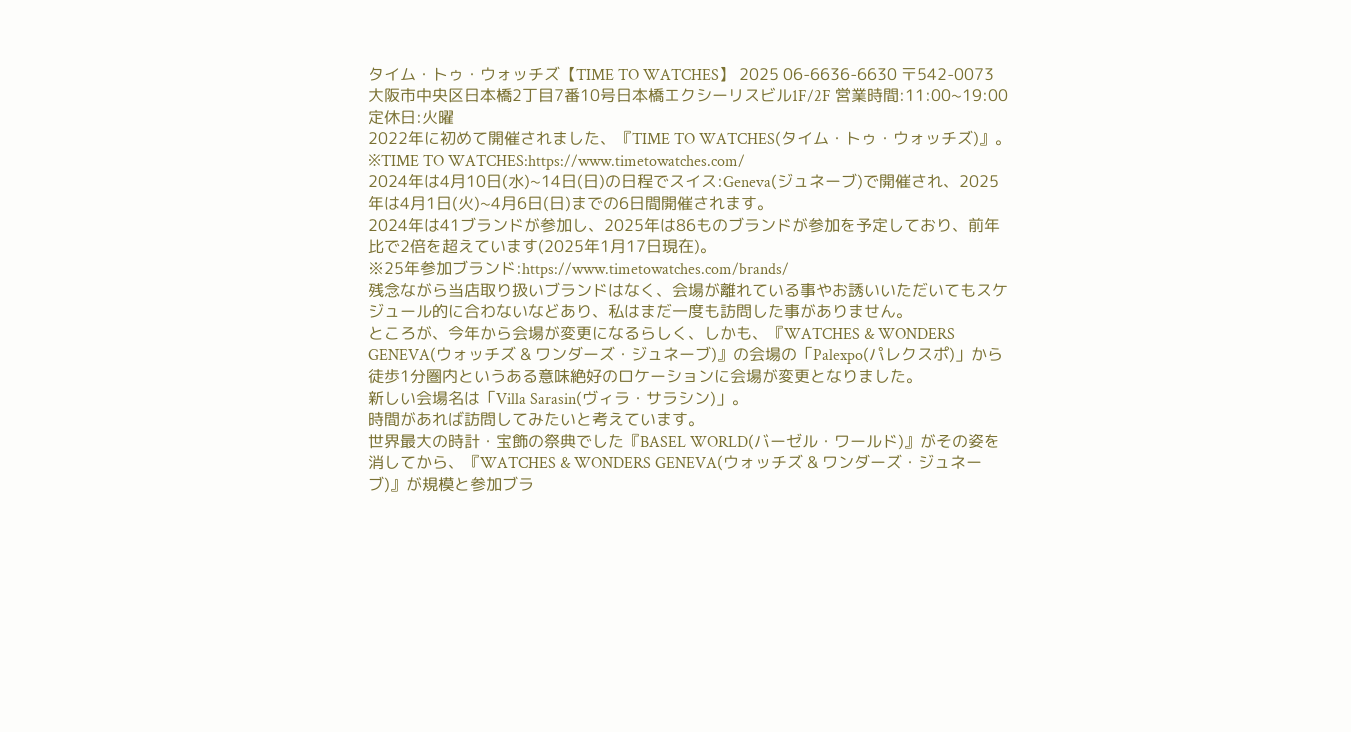タイム・トゥ・ウォッチズ【TIME TO WATCHES】 2025 06-6636-6630 〒542-0073 大阪市中央区日本橋2丁目7番10号日本橋エクシーリスビル1F/2F 営業時間:11:00~19:00 定休日:火曜
2022年に初めて開催されました、『TIME TO WATCHES(タイム・トゥ・ウォッチズ)』。
※TIME TO WATCHES:https://www.timetowatches.com/
2024年は4月10日(水)~14日(日)の日程でスイス:Geneva(ジュネーブ)で開催され、2025年は4月1日(火)~4月6日(日)までの6日間開催されます。
2024年は41ブランドが参加し、2025年は86ものブランドが参加を予定しており、前年比で2倍を超えています(2025年1月17日現在)。
※25年参加ブランド:https://www.timetowatches.com/brands/
残念ながら当店取り扱いブランドはなく、会場が離れている事やお誘いいただいてもスケジュール的に合わないなどあり、私はまだ一度も訪問した事がありません。
ところが、今年から会場が変更になるらしく、しかも、『WATCHES & WONDERS GENEVA(ウォッチズ & ワンダーズ・ジュネーブ)』の会場の「Palexpo(パレクスポ)」から徒歩1分圏内というある意味絶好のロケーションに会場が変更となりました。
新しい会場名は「Villa Sarasin(ヴィラ・サラシン)」。
時間があれば訪問してみたいと考えています。
世界最大の時計・宝飾の祭典でした『BASEL WORLD(バーゼル・ワールド)』がその姿を消してから、『WATCHES & WONDERS GENEVA(ウォッチズ & ワンダーズ・ジュネーブ)』が規模と参加ブラ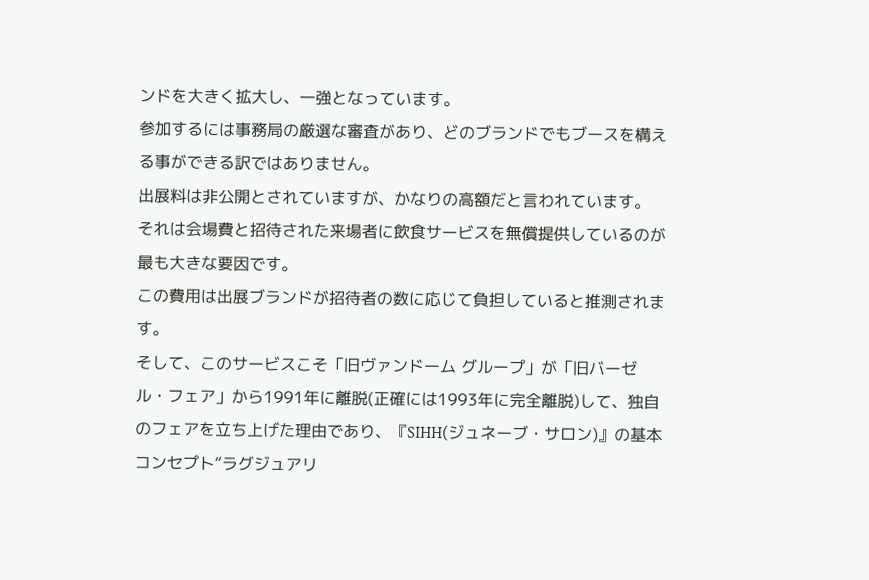ンドを大きく拡大し、一強となっています。
参加するには事務局の厳選な審査があり、どのブランドでもブースを構える事ができる訳ではありません。
出展料は非公開とされていますが、かなりの高額だと言われています。
それは会場費と招待された来場者に飲食サービスを無償提供しているのが最も大きな要因です。
この費用は出展ブランドが招待者の数に応じて負担していると推測されます。
そして、このサービスこそ「旧ヴァンドーム グループ」が「旧バーゼル・フェア」から1991年に離脱(正確には1993年に完全離脱)して、独自のフェアを立ち上げた理由であり、『SIHH(ジュネーブ・サロン)』の基本コンセプト“ラグジュアリ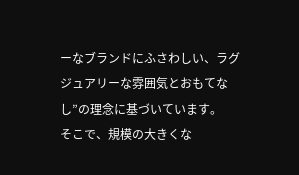ーなブランドにふさわしい、ラグジュアリーな雰囲気とおもてなし”の理念に基づいています。
そこで、規模の大きくな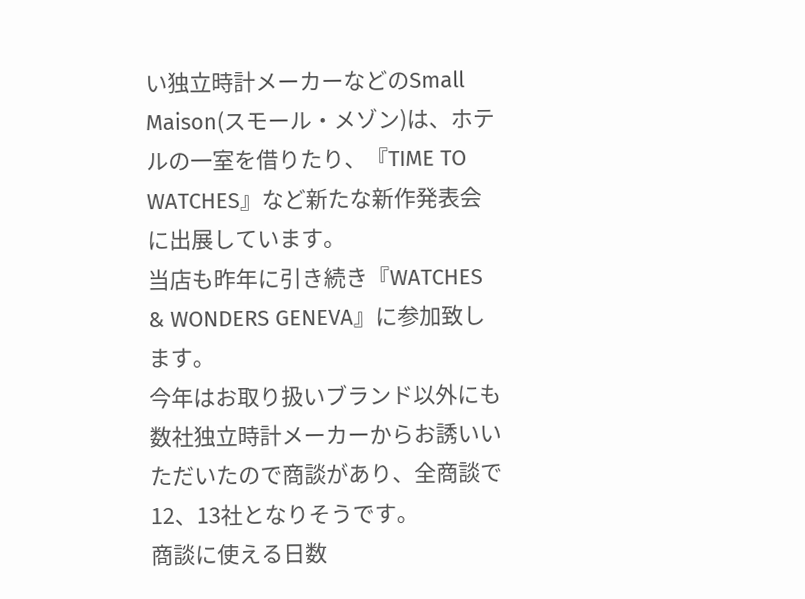い独立時計メーカーなどのSmall Maison(スモール・メゾン)は、ホテルの一室を借りたり、『TIME TO WATCHES』など新たな新作発表会に出展しています。
当店も昨年に引き続き『WATCHES & WONDERS GENEVA』に参加致します。
今年はお取り扱いブランド以外にも数社独立時計メーカーからお誘いいただいたので商談があり、全商談で12、13社となりそうです。
商談に使える日数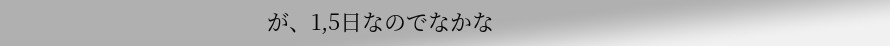が、1,5日なのでなかな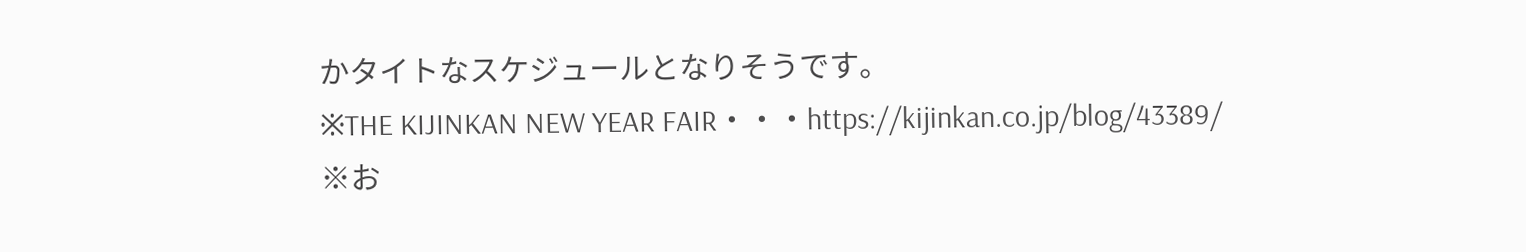かタイトなスケジュールとなりそうです。
※THE KIJINKAN NEW YEAR FAIR・・・https://kijinkan.co.jp/blog/43389/
※お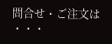問合せ・ご注文は ・・・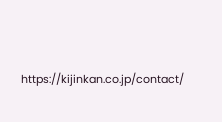https://kijinkan.co.jp/contact/